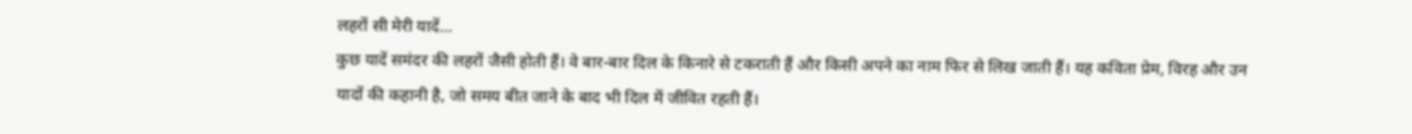लहरों सी मेरी यादें…
कुछ यादें समंदर की लहरों जैसी होती हैं। वे बार-बार दिल के किनारे से टकराती हैं और किसी अपने का नाम फिर से लिख जाती हैं। यह कविता प्रेम, विरह और उन यादों की कहानी है, जो समय बीत जाने के बाद भी दिल में जीवित रहती हैं।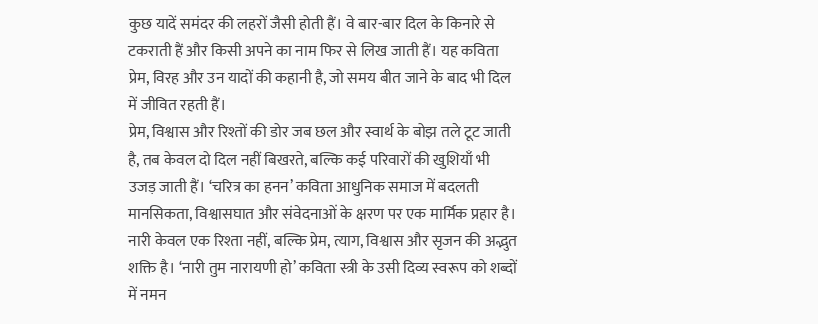कुछ यादें समंदर की लहरों जैसी होती हैं। वे बार-बार दिल के किनारे से टकराती हैं और किसी अपने का नाम फिर से लिख जाती हैं। यह कविता प्रेम, विरह और उन यादों की कहानी है, जो समय बीत जाने के बाद भी दिल में जीवित रहती हैं।
प्रेम, विश्वास और रिश्तों की डोर जब छल और स्वार्थ के बोझ तले टूट जाती है, तब केवल दो दिल नहीं बिखरते, बल्कि कई परिवारों की खुशियाँ भी उजड़ जाती हैं। ‘चरित्र का हनन’ कविता आधुनिक समाज में बदलती मानसिकता, विश्वासघात और संवेदनाओं के क्षरण पर एक मार्मिक प्रहार है।
नारी केवल एक रिश्ता नहीं, बल्कि प्रेम, त्याग, विश्वास और सृजन की अद्भुत शक्ति है। ‘नारी तुम नारायणी हो’ कविता स्त्री के उसी दिव्य स्वरूप को शब्दों में नमन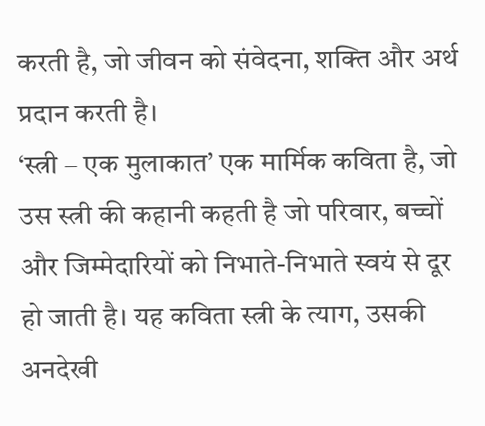करती है, जो जीवन को संवेदना, शक्ति और अर्थ प्रदान करती है।
‘स्त्री – एक मुलाकात’ एक मार्मिक कविता है, जो उस स्त्री की कहानी कहती है जो परिवार, बच्चों और जिम्मेदारियों को निभाते-निभाते स्वयं से दूर हो जाती है। यह कविता स्त्री के त्याग, उसकी अनदेखी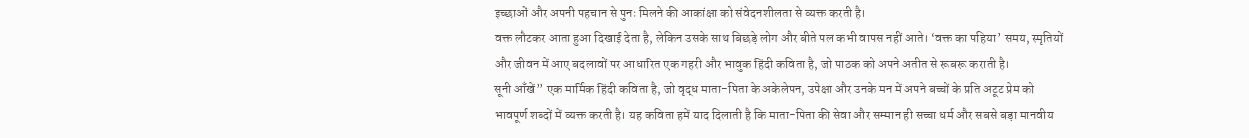इच्छाओं और अपनी पहचान से पुनः मिलने की आकांक्षा को संवेदनशीलता से व्यक्त करती है।
वक्त लौटकर आता हुआ दिखाई देता है, लेकिन उसके साथ बिछड़े लोग और बीते पल कभी वापस नहीं आते। ‘वक्त का पहिया’ समय, स्मृतियों और जीवन में आए बदलावों पर आधारित एक गहरी और भावुक हिंदी कविता है, जो पाठक को अपने अतीत से रूबरू कराती है।
सूनी आँखें” एक मार्मिक हिंदी कविता है, जो वृद्ध माता-पिता के अकेलेपन, उपेक्षा और उनके मन में अपने बच्चों के प्रति अटूट प्रेम को भावपूर्ण शब्दों में व्यक्त करती है। यह कविता हमें याद दिलाती है कि माता-पिता की सेवा और सम्मान ही सच्चा धर्म और सबसे बड़ा मानवीय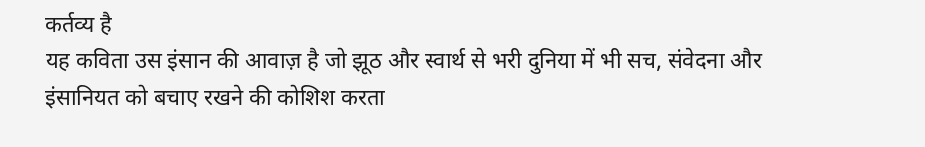कर्तव्य है
यह कविता उस इंसान की आवाज़ है जो झूठ और स्वार्थ से भरी दुनिया में भी सच, संवेदना और इंसानियत को बचाए रखने की कोशिश करता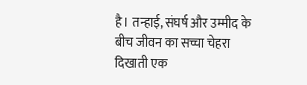है। तन्हाई, संघर्ष और उम्मीद के बीच जीवन का सच्चा चेहरा दिखाती एक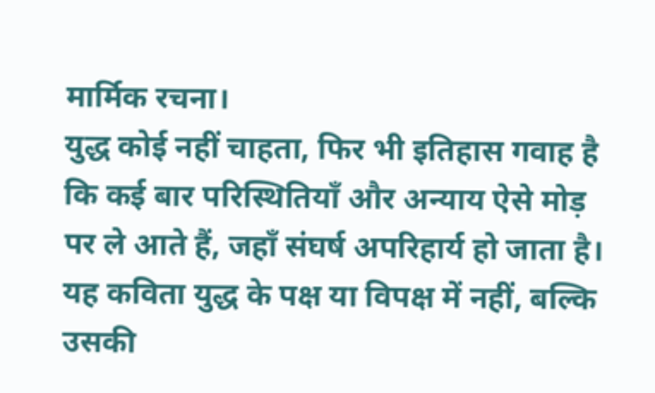मार्मिक रचना।
युद्ध कोई नहीं चाहता, फिर भी इतिहास गवाह है कि कई बार परिस्थितियाँ और अन्याय ऐसे मोड़ पर ले आते हैं, जहाँ संघर्ष अपरिहार्य हो जाता है। यह कविता युद्ध के पक्ष या विपक्ष में नहीं, बल्कि उसकी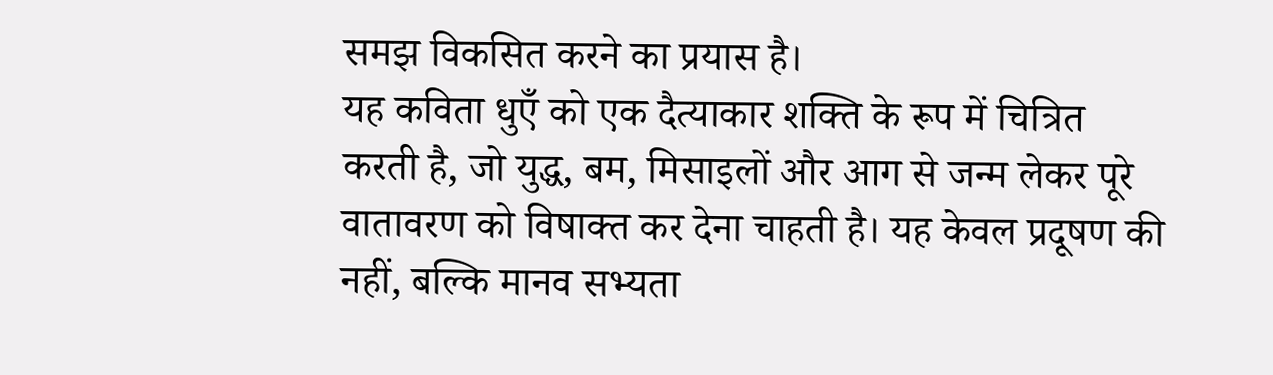समझ विकसित करने का प्रयास है।
यह कविता धुएँ को एक दैत्याकार शक्ति के रूप में चित्रित करती है, जो युद्ध, बम, मिसाइलों और आग से जन्म लेकर पूरे वातावरण को विषाक्त कर देना चाहती है। यह केवल प्रदूषण की नहीं, बल्कि मानव सभ्यता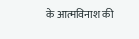के आत्मविनाश की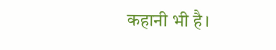कहानी भी है।